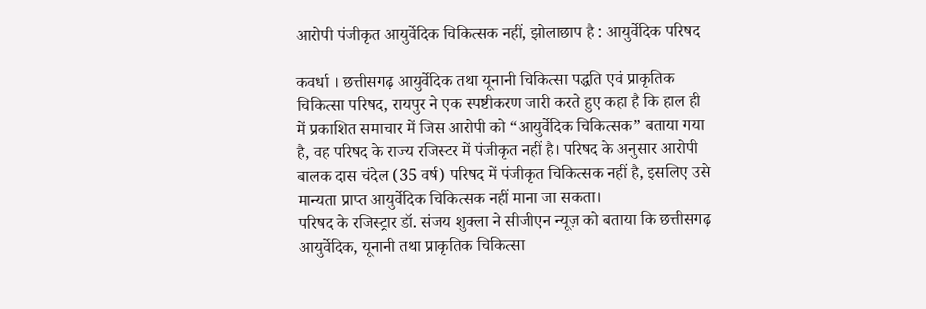आरोपी पंजीकृत आयुर्वेदिक चिकित्सक नहीं, झोलाछाप है : आयुर्वेदिक परिषद

कवर्धा । छत्तीसगढ़ आयुर्वेदिक तथा यूनानी चिकित्सा पद्धति एवं प्राकृतिक चिकित्सा परिषद, रायपुर ने एक स्पष्टीकरण जारी करते हुए कहा है कि हाल ही में प्रकाशित समाचार में जिस आरोपी को “आयुर्वेदिक चिकित्सक” बताया गया है, वह परिषद के राज्य रजिस्टर में पंजीकृत नहीं है। परिषद के अनुसार आरोपी बालक दास चंदेल (35 वर्ष) परिषद में पंजीकृत चिकित्सक नहीं है, इसलिए उसे मान्यता प्राप्त आयुर्वेदिक चिकित्सक नहीं माना जा सकता।
परिषद के रजिस्ट्रार डॉ. संजय शुक्ला ने सीजीएन न्यूज़ को बताया कि छत्तीसगढ़ आयुर्वेदिक, यूनानी तथा प्राकृतिक चिकित्सा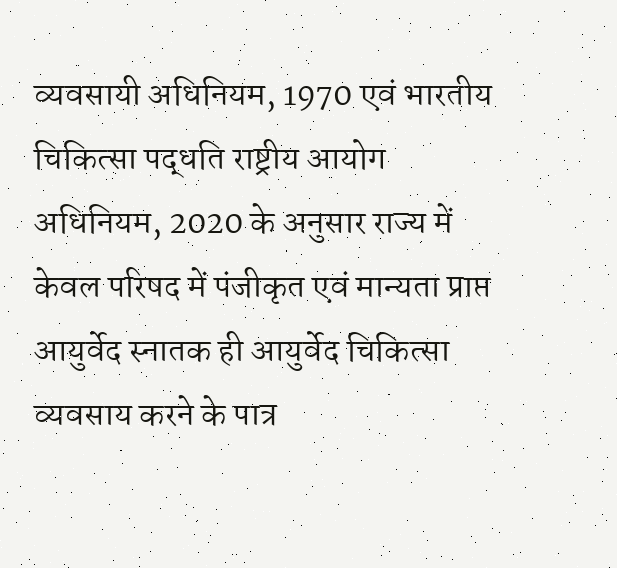व्यवसायी अधिनियम, 1970 एवं भारतीय चिकित्सा पद्धति राष्ट्रीय आयोग अधिनियम, 2020 के अनुसार राज्य में केवल परिषद में पंजीकृत एवं मान्यता प्राप्त आयुर्वेद स्नातक ही आयुर्वेद चिकित्सा व्यवसाय करने के पात्र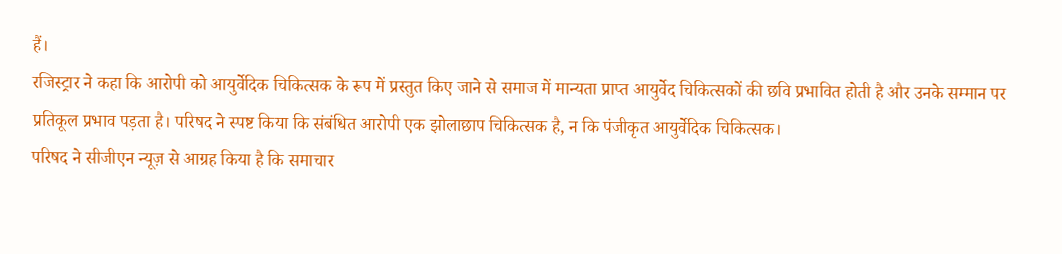हैं।
रजिस्ट्रार ने कहा कि आरोपी को आयुर्वेदिक चिकित्सक के रूप में प्रस्तुत किए जाने से समाज में मान्यता प्राप्त आयुर्वेद चिकित्सकों की छवि प्रभावित होती है और उनके सम्मान पर प्रतिकूल प्रभाव पड़ता है। परिषद ने स्पष्ट किया कि संबंधित आरोपी एक झोलाछाप चिकित्सक है, न कि पंजीकृत आयुर्वेदिक चिकित्सक।
परिषद ने सीजीएन न्यूज़ से आग्रह किया है कि समाचार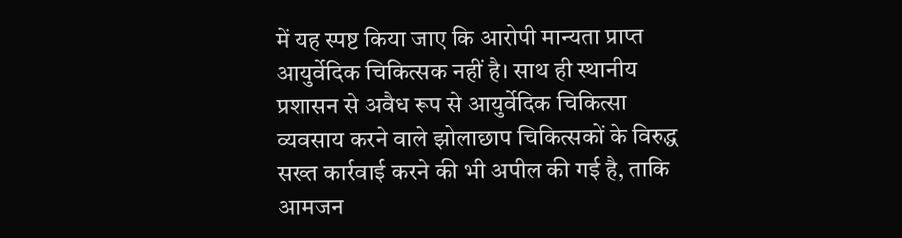में यह स्पष्ट किया जाए कि आरोपी मान्यता प्राप्त आयुर्वेदिक चिकित्सक नहीं है। साथ ही स्थानीय प्रशासन से अवैध रूप से आयुर्वेदिक चिकित्सा व्यवसाय करने वाले झोलाछाप चिकित्सकों के विरुद्ध सख्त कार्रवाई करने की भी अपील की गई है, ताकि आमजन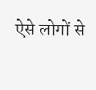ऐसे लोगों से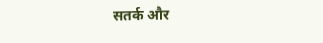सतर्क और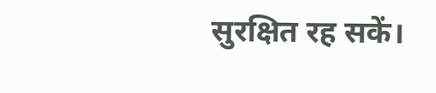सुरक्षित रह सकें।